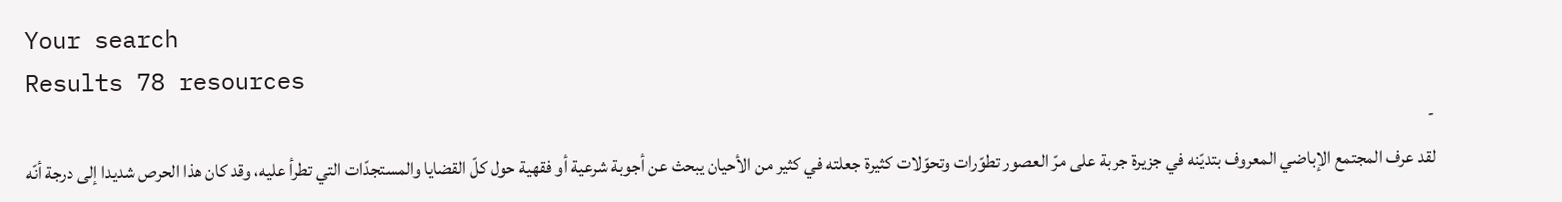Your search
Results 78 resources
-
لقد عرف المجتمع الإباضي المعروف بتديّنه في جزيرة جربة على مرّ العصور تطوّرات وتحوّلات كثيرة جعلته في كثير من الأحيان يبحث عن أجوبة شرعية أو فقهية حول كلّ القضايا والمستجدّات التي تطرأ عليه، وقد كان هذا الحرص شديدا إلى درجة أنّه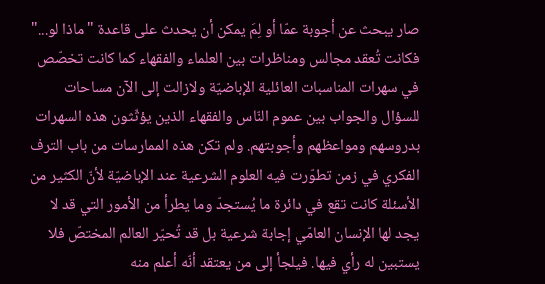صار يبحث عن أجوبة عمّا أو لِمَ يمكن أن يحدث على قاعدة "ماذا لو..." فكانت تُعقد مجالس ومناظرات بين العلماء والفقهاء كما كانت تخصّص في سهرات المناسبات العائلية الإباضيّة ولازالت إلى الآن مساحات للسؤال والجواب بين عموم النّاس والفقهاء الذين يؤثّثون هذه السهرات بدروسهم ومواعظهم وأجوبتهم. ولم تكن هذه الممارسات من باب الترف الفكري في زمن تطوّرت فيه العلوم الشرعية عند الإباضيّة لأنّ الكثير من الأسئلة كانت تقع في دائرة ما يُستجدّ وما يطرأ من الأمور التي قد لا يجد لها الإنسان العامّي إجابة شرعية بل قد تُحيّر العالم المختصّ فلا يستبين له رأي فيها. فيلجأ إلى من يعتقد أنّه أعلم منه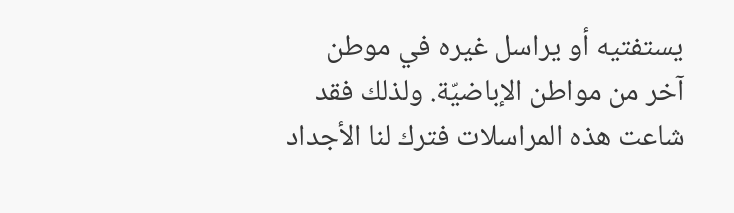يستفتيه أو يراسل غيره في موطن آخر من مواطن الإباضيّة. ولذلك فقد شاعت هذه المراسلات فترك لنا الأجداد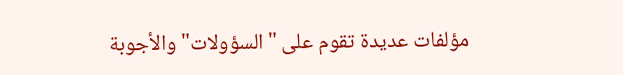مؤلفات عديدة تقوم على "السؤولات" والأجوبة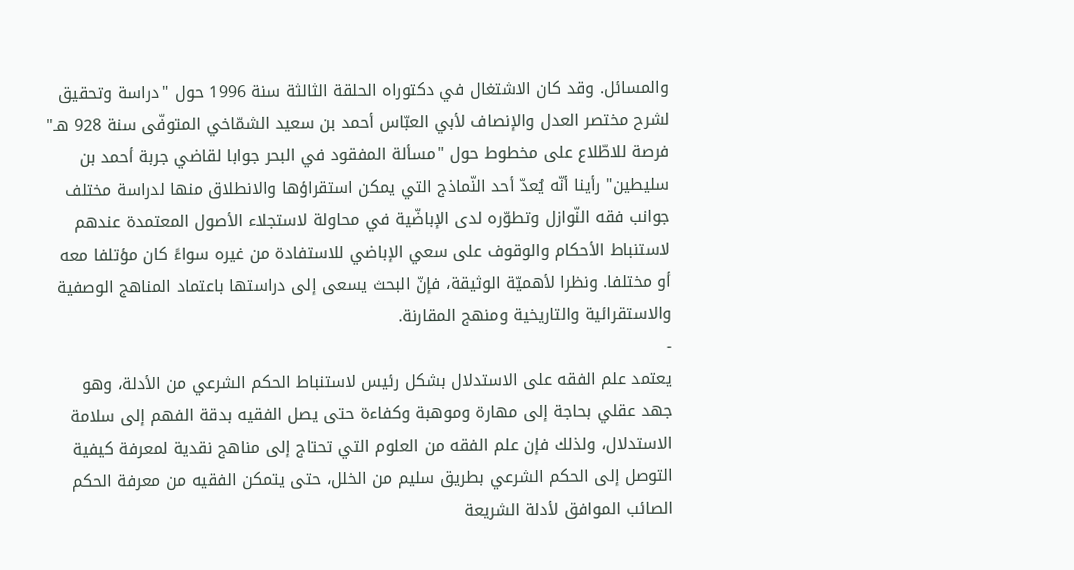والمسائل. وقد كان الاشتغال في دكتوراه الحلقة الثالثة سنة 1996 حول "دراسة وتحقيق لشرح مختصر العدل والإنصاف لأبي العبّاس أحمد بن سعيد الشمّاخي المتوفّى سنة 928 هـ" فرصة للاطّلاع على مخطوط حول "مسألة المفقود في البحر جوابا لقاضي جربة أحمد بن سليطين" رأينا أنّه يُعدّ أحد النّماذج التي يمكن استقراؤها والانطلاق منها لدراسة مختلف جوانب فقه النّوازل وتطوّره لدى الإباضّية في محاولة لاستجلاء الأصول المعتمدة عندهم لاستنباط الأحكام والوقوف على سعي الإباضي للاستفادة من غيره سواءً كان مؤتلفا معه أو مختلفا. ونظرا لأهميّة الوثيقة، فإنّ البحث يسعى إلى دراستها باعتماد المناهج الوصفية والاستقرائية والتاريخية ومنهج المقارنة.
-
يعتمد علم الفقه على الاستدلال بشكل رئيس لاستنباط الحكم الشرعي من الأدلة، وهو جهد عقلي بحاجة إلى مهارة وموهبة وكفاءة حتى يصل الفقيه بدقة الفهم إلى سلامة الاستدلال، ولذلك فإن علم الفقه من العلوم التي تحتاج إلى مناهج نقدية لمعرفة كيفية التوصل إلى الحكم الشرعي بطريق سليم من الخلل، حتى يتمكن الفقيه من معرفة الحكم الصائب الموافق لأدلة الشريعة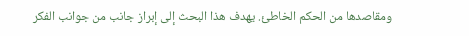ومقاصدها من الحكم الخاطئ. يهدف هذا البحث إلى إبراز جانب من جوانب الفكر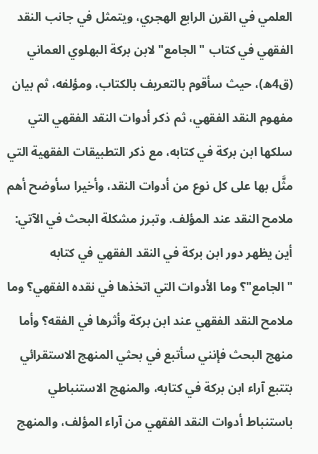العلمي في القرن الرابع الهجري، ويتمثل في جانب النقد الفقهي في كتاب "الجامع" لابن بركة البهلوي العماني (ق4ه)، حيث سأقوم بالتعريف بالكتاب، ومؤلفه، ثم بيان مفهوم النقد الفقهي، ثم ذكر أدوات النقد الفقهي التي سلكها ابن بركة في كتابه، مع ذكر التطبيقات الفقهية التي مثَّل بها على كل نوع من أدوات النقد، وأخيرا سأوضح أهم ملامح النقد عند المؤلف. وتبرز مشكلة البحث في الآتي: أين يظهر دور ابن بركة في النقد الفقهي في كتابه "الجامع"؟ وما الأدوات التي اتخذها في نقده الفقهي؟ وما ملامح النقد الفقهي عند ابن بركة وأثرها في الفقه؟ وأما منهج البحث فإنني سأتبع في بحثي المنهج الاستقرائي بتتبع آراء ابن بركة في كتابه، والمنهج الاستنباطي باستنباط أدوات النقد الفقهي من آراء المؤلف، والمنهج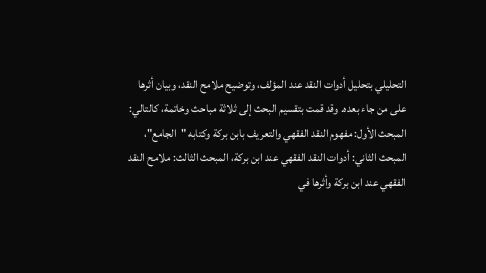التحليلي بتحليل أدوات النقد عند المؤلف، وتوضيح ملامح النقد، وبيان أثرها على من جاء بعده. وقد قمت بتقسيم البحث إلى ثلاثة مباحث وخاتمة، كالتالي: المبحث الأول: مفهوم النقد الفقهي والتعريف بابن بركة وكتابه "الجامع"، المبحث الثاني: أدوات النقد الفقهي عند ابن بركة، المبحث الثالث: ملامح النقد الفقهي عند ابن بركة وأثرها في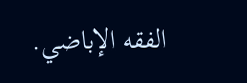الفقه الإباضي.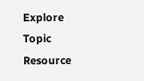Explore
Topic
Resource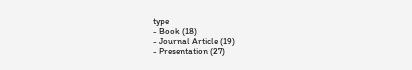type
- Book (18)
- Journal Article (19)
- Presentation (27)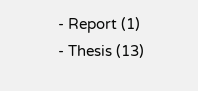- Report (1)
- Thesis (13)